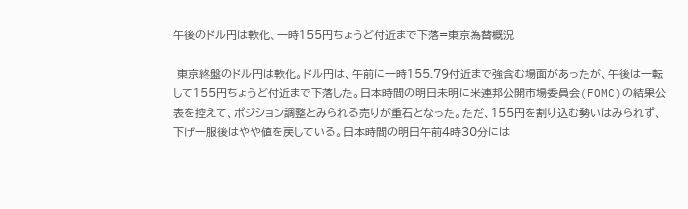午後のドル円は軟化、一時155円ちょうど付近まで下落=東京為替概況

 東京終盤のドル円は軟化。ドル円は、午前に一時155.79付近まで強含む場面があったが、午後は一転して155円ちょうど付近まで下落した。日本時間の明日未明に米連邦公開市場委員会(FOMC)の結果公表を控えて、ポジション調整とみられる売りが重石となった。ただ、155円を割り込む勢いはみられず、下げ一服後はやや値を戻している。日本時間の明日午前4時30分には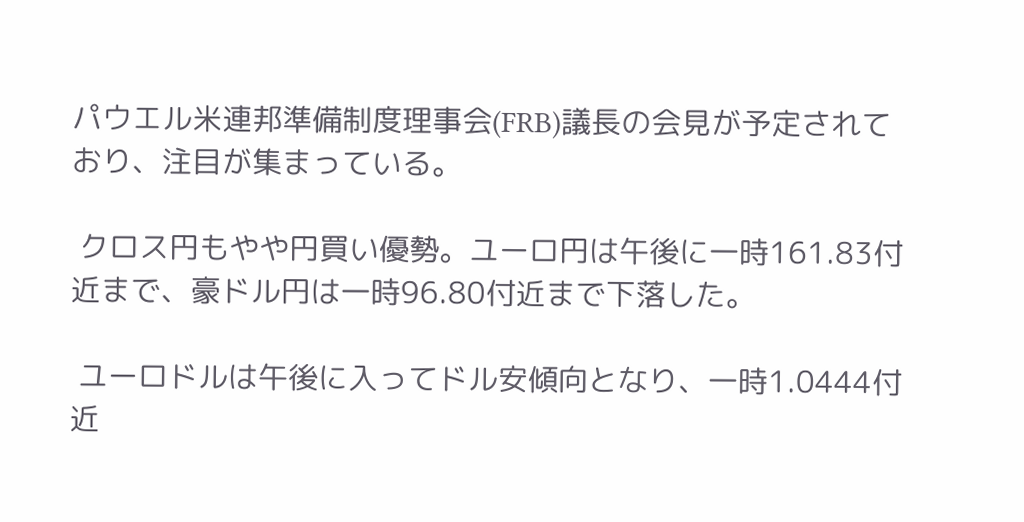パウエル米連邦準備制度理事会(FRB)議長の会見が予定されており、注目が集まっている。

 クロス円もやや円買い優勢。ユーロ円は午後に一時161.83付近まで、豪ドル円は一時96.80付近まで下落した。

 ユーロドルは午後に入ってドル安傾向となり、一時1.0444付近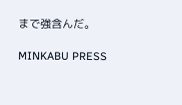まで強含んだ。

MINKABU PRESS